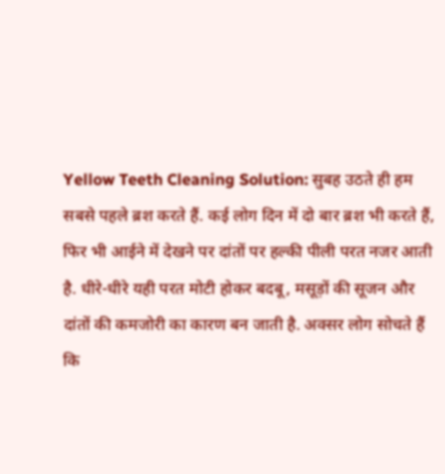Yellow Teeth Cleaning Solution: सुबह उठते ही हम सबसे पहले ब्रश करते हैं. कई लोग दिन में दो बार ब्रश भी करते हैं, फिर भी आईने में देखने पर दांतों पर हल्की पीली परत नजर आती है. धीरे-धीरे यही परत मोटी होकर बदबू, मसूड़ों की सूजन और दांतों की कमजोरी का कारण बन जाती है. अक्सर लोग सोचते हैं कि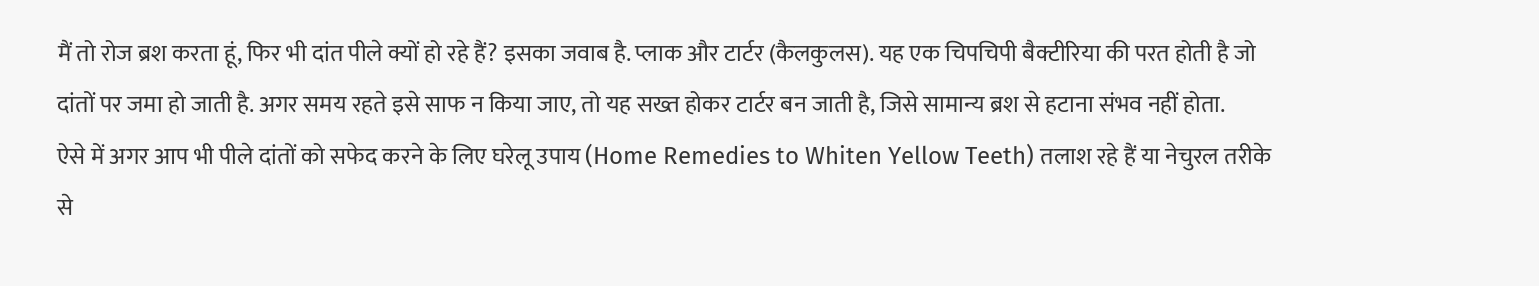मैं तो रोज ब्रश करता हूं, फिर भी दांत पीले क्यों हो रहे हैं? इसका जवाब है. प्लाक और टार्टर (कैलकुलस). यह एक चिपचिपी बैक्टीरिया की परत होती है जो दांतों पर जमा हो जाती है. अगर समय रहते इसे साफ न किया जाए, तो यह सख्त होकर टार्टर बन जाती है, जिसे सामान्य ब्रश से हटाना संभव नहीं होता.
ऐसे में अगर आप भी पीले दांतों को सफेद करने के लिए घरेलू उपाय (Home Remedies to Whiten Yellow Teeth) तलाश रहे हैं या नेचुरल तरीके से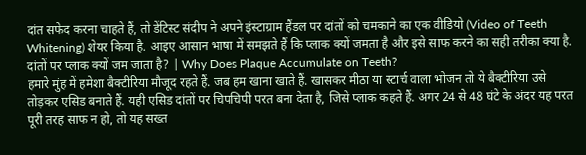दांत सफेद करना चाहते हैं, तो डेंटिस्ट संदीप ने अपने इंस्टाग्राम हैंडल पर दांतों को चमकाने का एक वीडियो (Video of Teeth Whitening) शेयर किया है. आइए आसान भाषा में समझते हैं कि प्लाक क्यों जमता है और इसे साफ करने का सही तरीका क्या है.
दांतों पर प्लाक क्यों जम जाता है? | Why Does Plaque Accumulate on Teeth?
हमारे मुंह में हमेशा बैक्टीरिया मौजूद रहते हैं. जब हम खाना खाते हैं. खासकर मीठा या स्टार्च वाला भोजन तो ये बैक्टीरिया उसे तोड़कर एसिड बनाते हैं. यही एसिड दांतों पर चिपचिपी परत बना देता है, जिसे प्लाक कहते हैं. अगर 24 से 48 घंटे के अंदर यह परत पूरी तरह साफ न हो, तो यह सख्त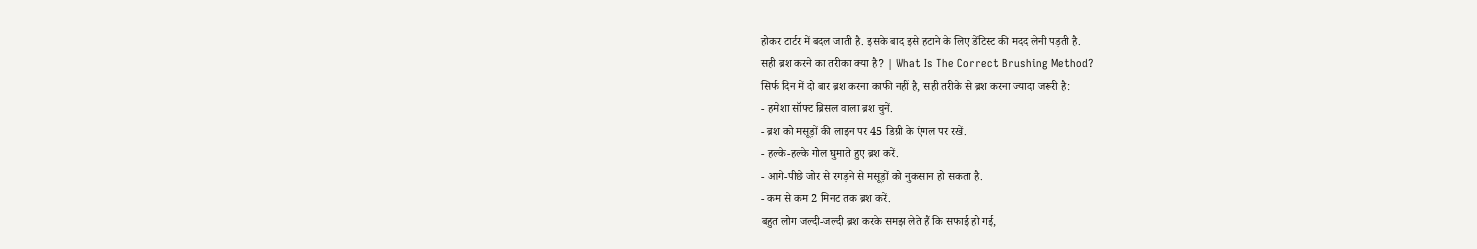होकर टार्टर में बदल जाती है. इसके बाद इसे हटाने के लिए डेंटिस्ट की मदद लेनी पड़ती है.
सही ब्रश करने का तरीका क्या है? | What Is The Correct Brushing Method?
सिर्फ दिन में दो बार ब्रश करना काफी नहीं है, सही तरीके से ब्रश करना ज्यादा जरूरी है:
- हमेशा सॉफ्ट ब्रिसल वाला ब्रश चुनें.
- ब्रश को मसूड़ों की लाइन पर 45 डिग्री के एंगल पर रखें.
- हल्के-हल्के गोल घुमाते हुए ब्रश करें.
- आगे-पीछे जोर से रगड़ने से मसूड़ों को नुकसान हो सकता है.
- कम से कम 2 मिनट तक ब्रश करें.
बहुत लोग जल्दी-जल्दी ब्रश करके समझ लेते हैं कि सफाई हो गई,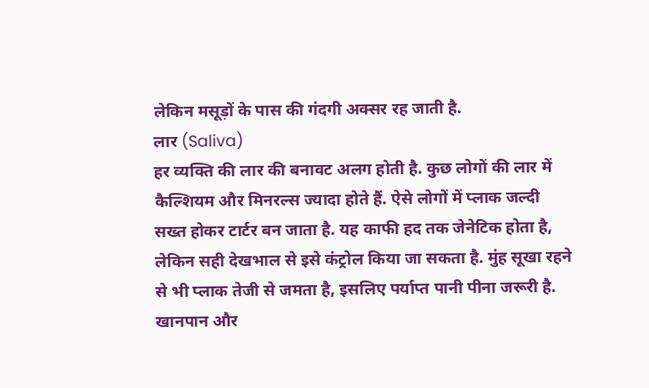लेकिन मसूड़ों के पास की गंदगी अक्सर रह जाती है.
लार (Saliva)
हर व्यक्ति की लार की बनावट अलग होती है. कुछ लोगों की लार में कैल्शियम और मिनरल्स ज्यादा होते हैं. ऐसे लोगों में प्लाक जल्दी सख्त होकर टार्टर बन जाता है. यह काफी हद तक जेनेटिक होता है, लेकिन सही देखभाल से इसे कंट्रोल किया जा सकता है. मुंह सूखा रहने से भी प्लाक तेजी से जमता है, इसलिए पर्याप्त पानी पीना जरूरी है.
खानपान और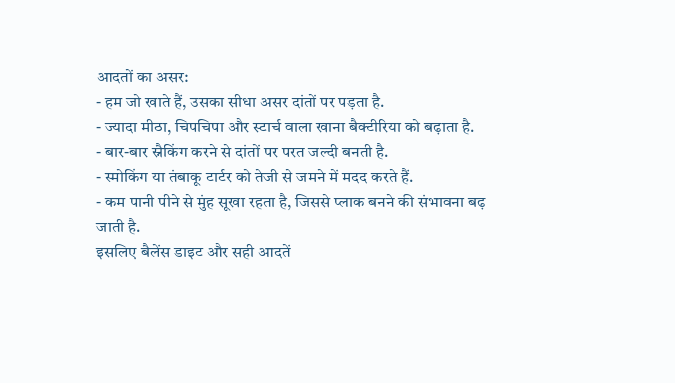आदतों का असर:
- हम जो खाते हैं, उसका सीधा असर दांतों पर पड़ता है.
- ज्यादा मीठा, चिपचिपा और स्टार्च वाला खाना बैक्टीरिया को बढ़ाता है.
- बार-बार स्नैकिंग करने से दांतों पर परत जल्दी बनती है.
- स्मोकिंग या तंबाकू टार्टर को तेजी से जमने में मदद करते हैं.
- कम पानी पीने से मुंह सूखा रहता है, जिससे प्लाक बनने की संभावना बढ़ जाती है.
इसलिए बैलेंस डाइट और सही आदतें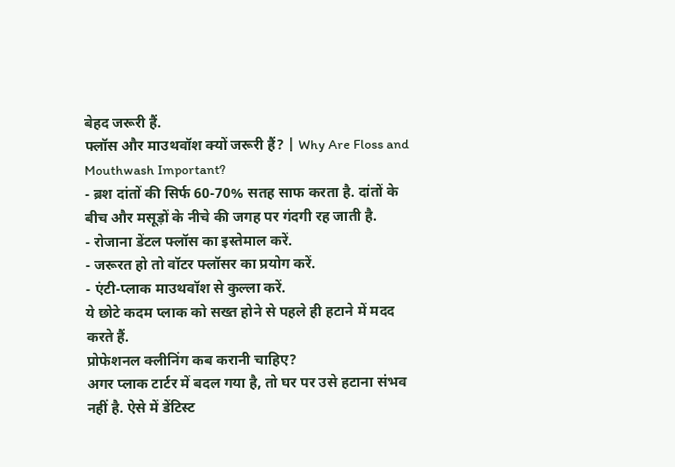बेहद जरूरी हैं.
फ्लॉस और माउथवॉश क्यों जरूरी हैं? | Why Are Floss and Mouthwash Important?
- ब्रश दांतों की सिर्फ 60-70% सतह साफ करता है. दांतों के बीच और मसूड़ों के नीचे की जगह पर गंदगी रह जाती है.
- रोजाना डेंटल फ्लॉस का इस्तेमाल करें.
- जरूरत हो तो वॉटर फ्लॉसर का प्रयोग करें.
- एंटी-प्लाक माउथवॉश से कुल्ला करें.
ये छोटे कदम प्लाक को सख्त होने से पहले ही हटाने में मदद करते हैं.
प्रोफेशनल क्लीनिंग कब करानी चाहिए?
अगर प्लाक टार्टर में बदल गया है, तो घर पर उसे हटाना संभव नहीं है. ऐसे में डेंटिस्ट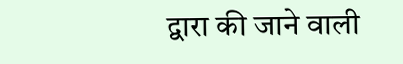द्वारा की जाने वाली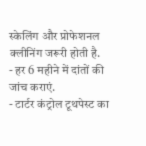स्केलिंग और प्रोफेशनल क्लीनिंग जरूरी होती है.
- हर 6 महीने में दांतों की जांच कराएं.
- टार्टर कंट्रोल टूथपेस्ट का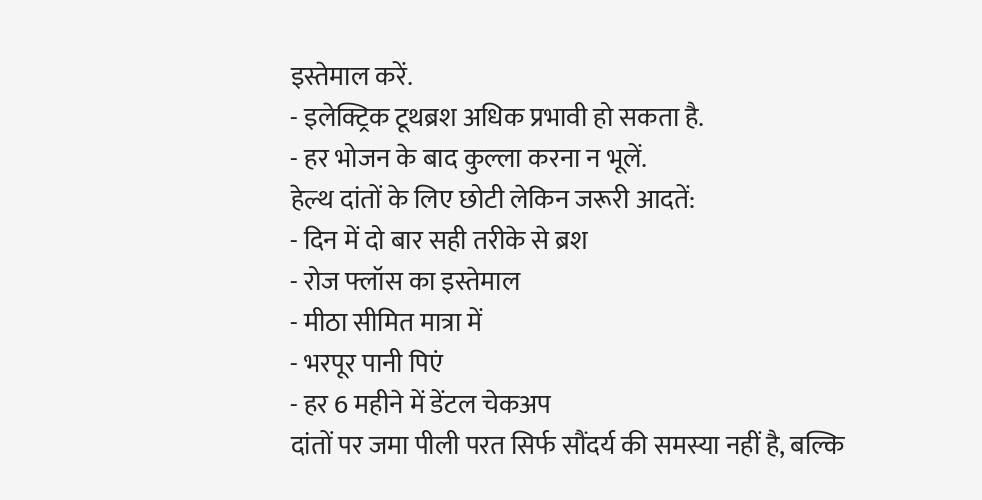इस्तेमाल करें.
- इलेक्ट्रिक टूथब्रश अधिक प्रभावी हो सकता है.
- हर भोजन के बाद कुल्ला करना न भूलें.
हेल्थ दांतों के लिए छोटी लेकिन जरूरी आदतें:
- दिन में दो बार सही तरीके से ब्रश
- रोज फ्लॉस का इस्तेमाल
- मीठा सीमित मात्रा में
- भरपूर पानी पिएं
- हर 6 महीने में डेंटल चेकअप
दांतों पर जमा पीली परत सिर्फ सौंदर्य की समस्या नहीं है, बल्कि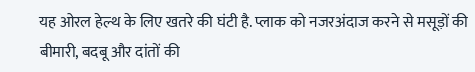यह ओरल हेल्थ के लिए खतरे की घंटी है. प्लाक को नजरअंदाज करने से मसूड़ों की बीमारी, बदबू और दांतों की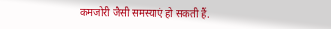कमजोरी जैसी समस्याएं हो सकती हैं.